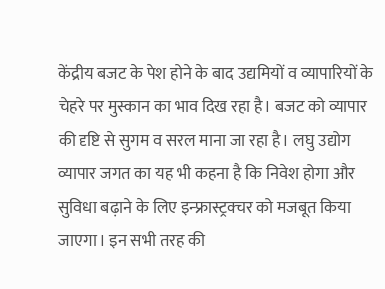केंद्रीय बजट के पेश होने के बाद उद्यमियों व व्यापारियों के चेहरे पर मुस्कान का भाव दिख रहा है। बजट को व्यापार की दृष्टि से सुगम व सरल माना जा रहा है। लघु उद्योग व्यापार जगत का यह भी कहना है कि निवेश होगा और सुविधा बढ़ाने के लिए इन्फ्रास्ट्रक्चर को मजबूत किया जाएगा। इन सभी तरह की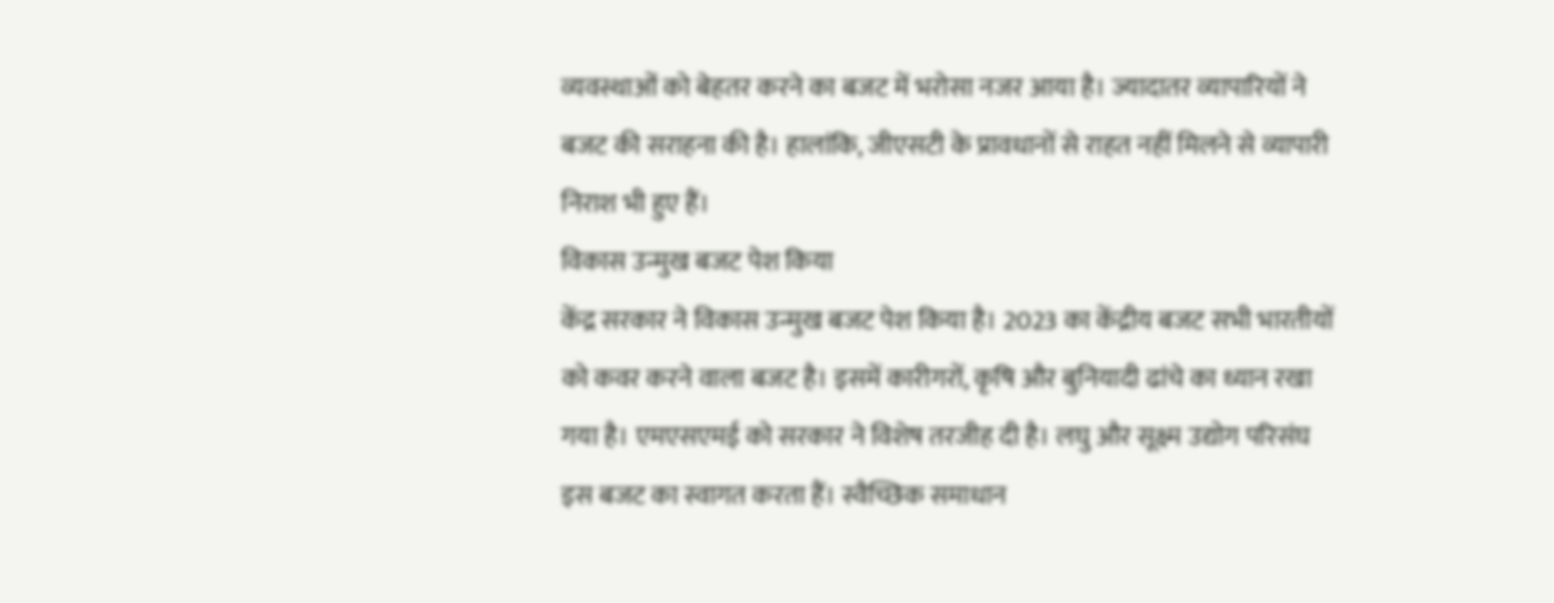व्यवस्थाओं को बेहतर करने का बजट में भरोसा नजर आया है। ज्यादातर व्यापारियों ने बजट की सराहना की है। हालांकि, जीएसटी के प्रावधानों से राहत नहीं मिलने से व्यापारी निराश भी हुए हैं।
विकास उन्मुख बजट पेश किया
केंद्र सरकार ने विकास उन्मुख बजट पेश किया है। 2023 का केंद्रीय बजट सभी भारतीयों को कवर करने वाला बजट है। इसमें कारीगरों, कृषि और बुनियादी ढांचे का ध्यान रखा गया है। एमएसएमई को सरकार ने विशेष तरजीह दी है। लघु और सूक्ष्म उद्योग परिसंघ इस बजट का स्वागत करता हैं। स्वैच्छिक समाधान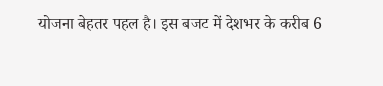योजना बेहतर पहल है। इस बजट में देशभर के करीब 6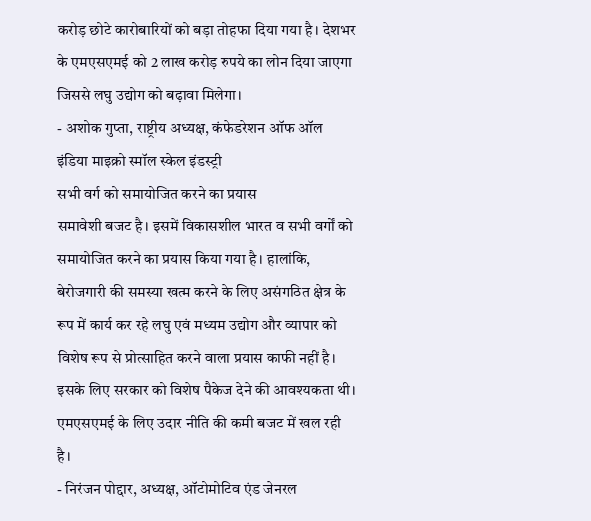करोड़ छोटे कारोबारियों को बड़ा तोहफा दिया गया है। देशभर के एमएसएमई को 2 लाख करोड़ रुपये का लोन दिया जाएगा जिससे लघु उद्योग को बढ़ावा मिलेगा।
- अशोक गुप्ता, राष्ट्रीय अध्यक्ष, कंफेडरेशन ऑफ ऑल इंडिया माइक्रो स्मॉल स्केल इंडस्ट्री
सभी वर्ग को समायोजित करने का प्रयास
समावेशी बजट है। इसमें विकासशील भारत व सभी वर्गों को समायोजित करने का प्रयास किया गया है। हालांकि, बेरोजगारी की समस्या खत्म करने के लिए असंगठित क्षेत्र के रूप में कार्य कर रहे लघु एवं मध्यम उद्योग और व्यापार को विशेष रूप से प्रोत्साहित करने वाला प्रयास काफी नहीं है। इसके लिए सरकार को विशेष पैकेज देने की आवश्यकता थी। एमएसएमई के लिए उदार नीति की कमी बजट में खल रही है।
- निरंजन पोद्दार, अध्यक्ष, ऑटोमोटिव एंड जेनरल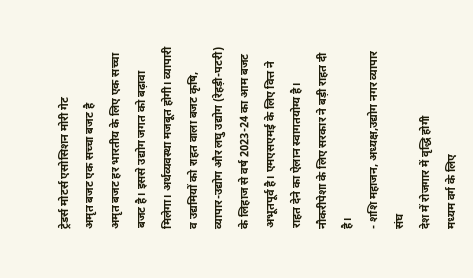ट्रेडर्स मोटर्स एसोसिशन मोरी गेट
अमृत बजट एक सच्चा बजट है
अमृत बजट हर भारतीय के लिए एक सच्चा बजट है। इससे उद्योग जगत को बढ़ावा मिलेगा। अर्थव्यवस्था मजबूत होगी। व्यापारी व उद्यमियों को राहत वाला बजट कृषि, व्यापार-उद्योग और लघु उद्योग (रेहड़ी-पटरी) के लिहाज से वर्ष 2023-24 का आम बजट अभूतपूर्व है। एमएसएमई के लिए वित्त ने राहत देने का ऐलान स्वागतयोग्य है। नौकरीपेशा के लिए सरकार ने बड़ी राहत दी है।
- शशि महाजन, अध्यक्ष,उद्योग नगर व्यापार संघ
देश में रोजगार में वृद्धि होगी
मध्यम वर्ग के लिए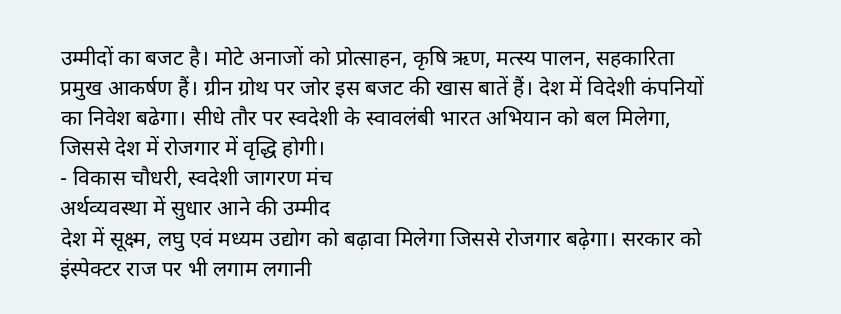उम्मीदों का बजट है। मोटे अनाजों को प्रोत्साहन, कृषि ऋण, मत्स्य पालन, सहकारिता प्रमुख आकर्षण हैं। ग्रीन ग्रोथ पर जोर इस बजट की खास बातें हैं। देश में विदेशी कंपनियों का निवेश बढेगा। सीधे तौर पर स्वदेशी के स्वावलंबी भारत अभियान को बल मिलेगा, जिससे देश में रोजगार में वृद्धि होगी।
- विकास चौधरी, स्वदेशी जागरण मंच
अर्थव्यवस्था में सुधार आने की उम्मीद
देश में सूक्ष्म, लघु एवं मध्यम उद्योग को बढ़ावा मिलेगा जिससे रोजगार बढ़ेगा। सरकार को इंस्पेक्टर राज पर भी लगाम लगानी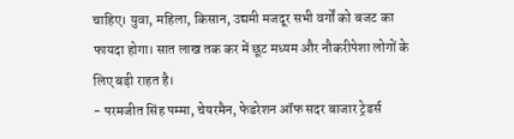चाहिए। युवा, महिला, किसान, उद्यमी मजदूर सभी वर्गों को बजट का फायदा होगा। सात लाख तक कर में छूट मध्यम और नौकरीपेशा लोगों के लिए बड़ी राहत है।
- परमजीत सिंह पम्मा, चेयरमैन, फेडरेशन ऑफ सदर बाजार ट्रेडर्स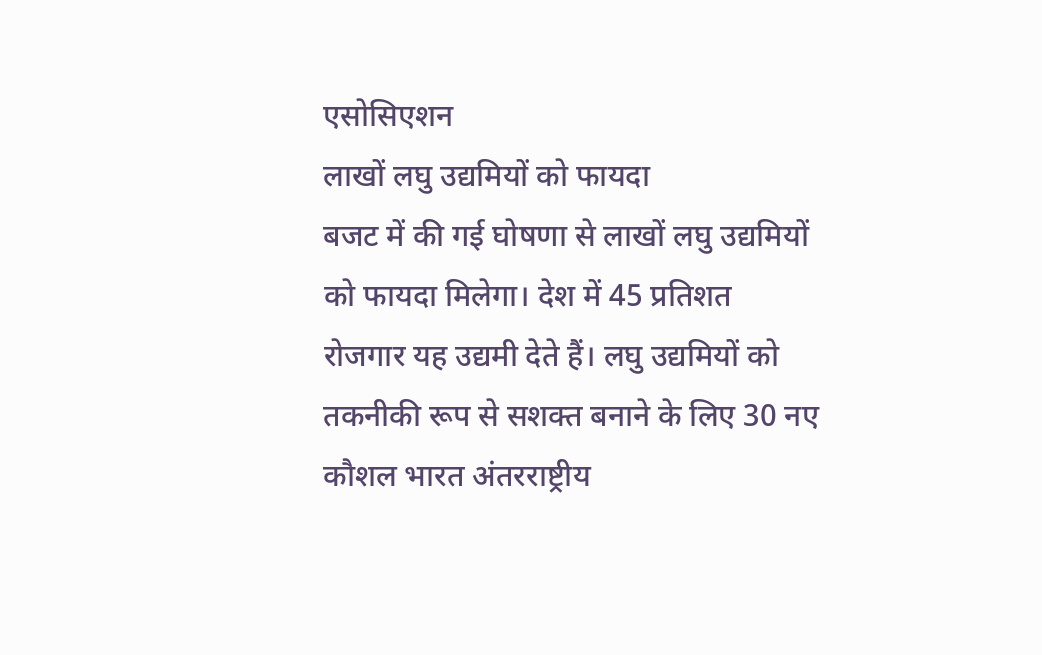एसोसिएशन
लाखों लघु उद्यमियों को फायदा
बजट में की गई घोषणा से लाखों लघु उद्यमियों को फायदा मिलेगा। देश में 45 प्रतिशत रोजगार यह उद्यमी देते हैं। लघु उद्यमियों को तकनीकी रूप से सशक्त बनाने के लिए 30 नए कौशल भारत अंतरराष्ट्रीय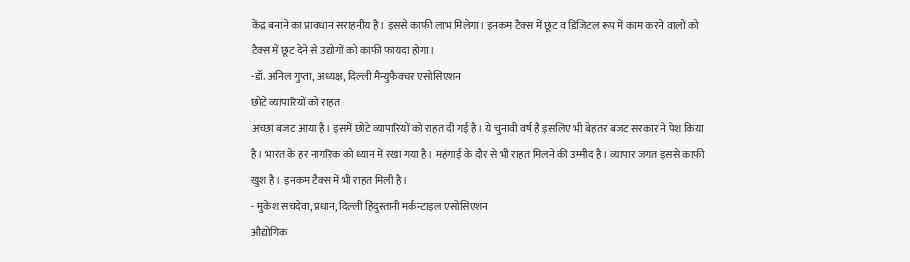केंद्र बनाने का प्रावधान सराहनीय है। इससे काफी लाभ मिलेगा। इनकम टैक्स में छूट व डिजिटल रूप में काम करने वालों को टैक्स में छूट देने से उद्योगों को काफी फायदा होगा।
-डॉ. अनिल गुप्ता, अध्यक्ष, दिल्ली मैन्युफैक्चर एसोसिएशन
छोटे व्यापारियों को राहत
अच्छा बजट आया है। इसमें छोटे व्यापारियों को राहत दी गई है। ये चुनावी वर्ष है इसलिए भी बेहतर बजट सरकार ने पेश किया है। भारत के हर नागरिक को ध्यान में रखा गया है। महंगाई के दौर से भी राहत मिलने की उम्मीद है। व्यापार जगत इससे काफी खुश है। इनकम टैक्स में भी राहत मिली है।
- मुकेश सचदेवा, प्रधान, दिल्ली हिंदुस्तानी मर्कन्टाइल एसोसिएशन
औद्योगिक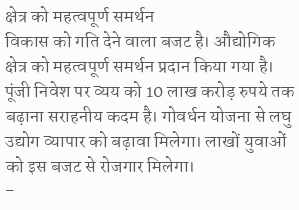क्षेत्र को महत्वपूर्ण समर्थन
विकास को गति देने वाला बजट है। औद्योगिक क्षेत्र को महत्वपूर्ण समर्थन प्रदान किया गया है। पूंजी निवेश पर व्यय को 10 लाख करोड़ रुपये तक बढ़ाना सराहनीय कदम है। गोवर्धन योजना से लघु उद्योग व्यापार को बढ़ावा मिलेगा। लाखों युवाओं को इस बजट से रोजगार मिलेगा।
-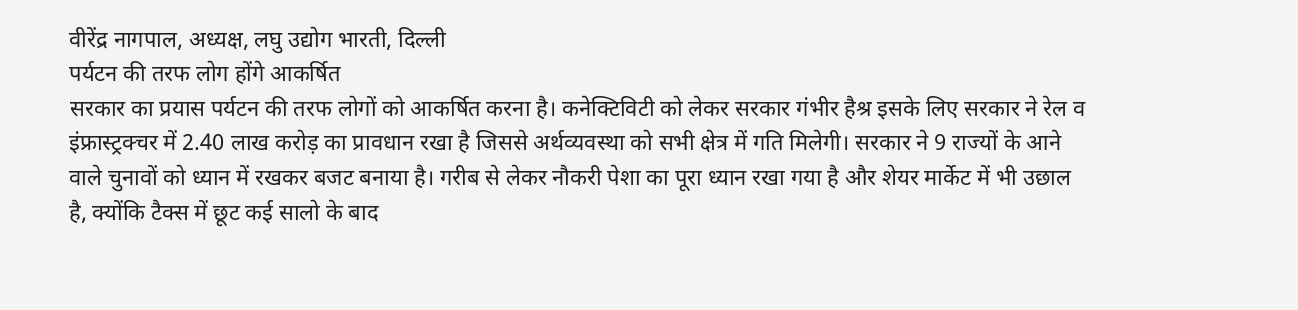वीरेंद्र नागपाल, अध्यक्ष, लघु उद्योग भारती, दिल्ली
पर्यटन की तरफ लोग होंगे आकर्षित
सरकार का प्रयास पर्यटन की तरफ लोगों को आकर्षित करना है। कनेक्टिविटी को लेकर सरकार गंभीर हैश्र इसके लिए सरकार ने रेल व इंफ्रास्ट्रक्चर में 2.40 लाख करोड़ का प्रावधान रखा है जिससे अर्थव्यवस्था को सभी क्षेत्र में गति मिलेगी। सरकार ने 9 राज्यों के आने वाले चुनावों को ध्यान में रखकर बजट बनाया है। गरीब से लेकर नौकरी पेशा का पूरा ध्यान रखा गया है और शेयर मार्केट में भी उछाल है, क्योंकि टैक्स में छूट कई सालो के बाद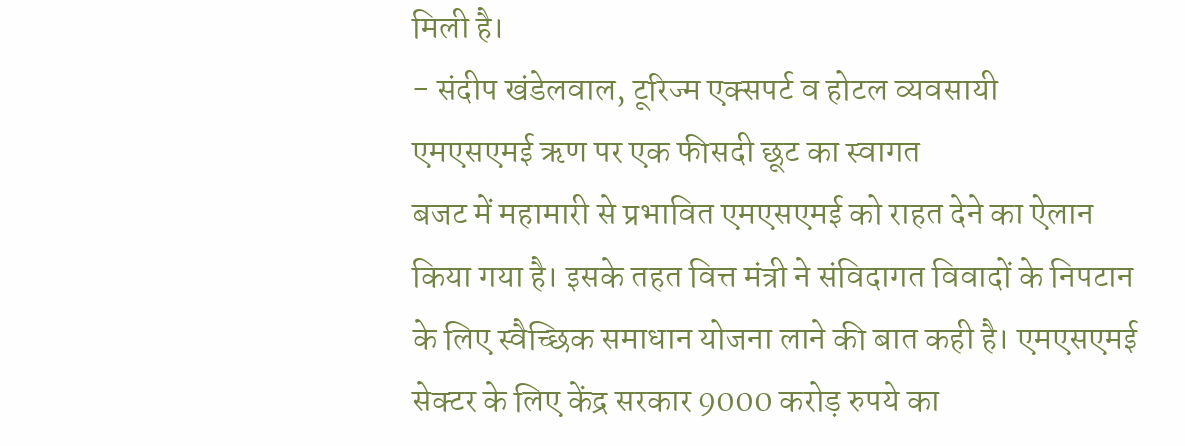मिली है।
- संदीप खंडेलवाल, टूरिज्म एक्सपर्ट व होटल व्यवसायी
एमएसएमई ऋण पर एक फीसदी छूट का स्वागत
बजट में महामारी से प्रभावित एमएसएमई को राहत देने का ऐलान किया गया है। इसके तहत वित्त मंत्री ने संविदागत विवादों के निपटान के लिए स्वैच्छिक समाधान योजना लाने की बात कही है। एमएसएमई सेक्टर के लिए केंद्र सरकार 9000 करोड़ रुपये का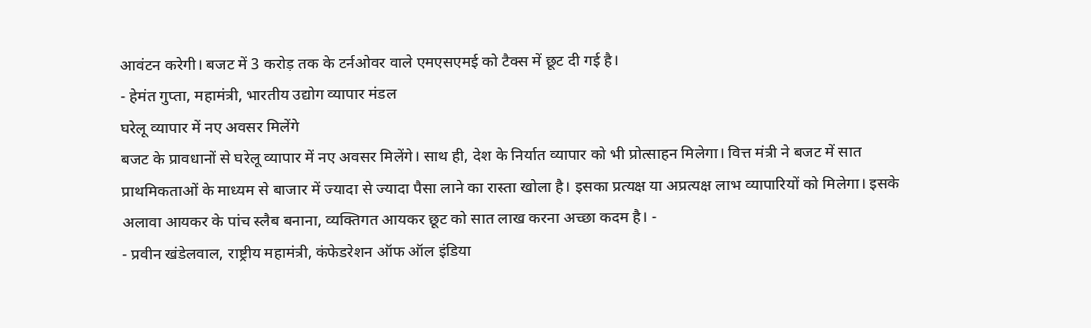आवंटन करेगी। बजट में 3 करोड़ तक के टर्नओवर वाले एमएसएमई को टैक्स में छूट दी गई है।
- हेमंत गुप्ता, महामंत्री, भारतीय उद्योग व्यापार मंडल
घरेलू व्यापार में नए अवसर मिलेंगे
बजट के प्रावधानों से घरेलू व्यापार में नए अवसर मिलेंगे। साथ ही, देश के निर्यात व्यापार को भी प्रोत्साहन मिलेगा। वित्त मंत्री ने बजट में सात प्राथमिकताओं के माध्यम से बाजार में ज्यादा से ज्यादा पैसा लाने का रास्ता खोला है। इसका प्रत्यक्ष या अप्रत्यक्ष लाभ व्यापारियों को मिलेगा। इसके अलावा आयकर के पांच स्लैब बनाना, व्यक्तिगत आयकर छूट को सात लाख करना अच्छा कदम है। -
- प्रवीन खंडेलवाल, राष्ट्रीय महामंत्री, कंफेडरेशन ऑफ ऑल इंडिया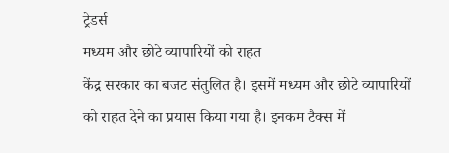ट्रेडर्स
मध्यम और छोटे व्यापारियों को राहत
केंद्र सरकार का बजट संतुलित है। इसमें मध्यम और छोटे व्यापारियों को राहत देने का प्रयास किया गया है। इनकम टैक्स में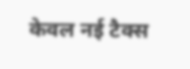केवल नई टैक्स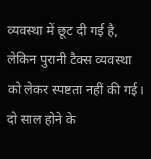व्यवस्था में छूट दी गई है, लेकिन पुरानी टैक्स व्यवस्था को लेकर स्पष्टता नहीं की गई। दो साल होने के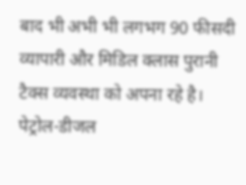बाद भी अभी भी लगभग 90 फीसदी व्यापारी और मिडिल क्लास पुरानी टैक्स व्यवस्था को अपना रहे है। पेट्रोल-डीजल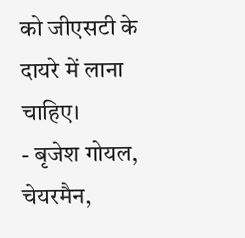को जीएसटी के दायरे में लाना चाहिए।
- बृजेश गोयल, चेयरमैन,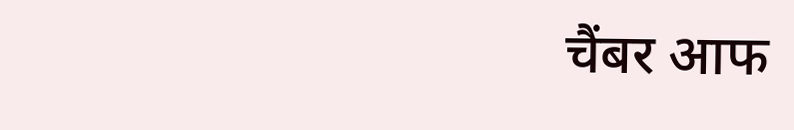चैंबर आफ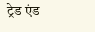ट्रेड एंड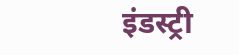इंडस्ट्री